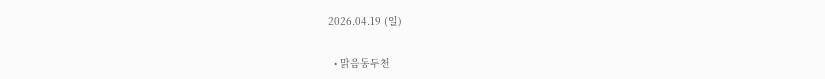2026.04.19 (일)

  • 맑음동두천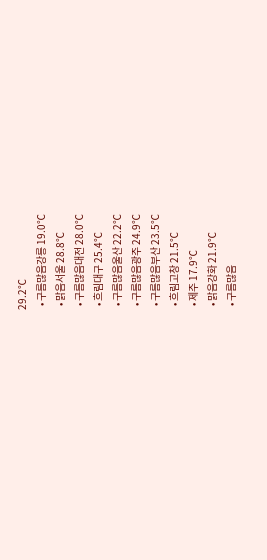29.2℃
  • 구름많음강릉 19.0℃
  • 맑음서울 28.8℃
  • 구름많음대전 28.0℃
  • 흐림대구 25.4℃
  • 구름많음울산 22.2℃
  • 구름많음광주 24.9℃
  • 구름많음부산 23.5℃
  • 흐림고창 21.5℃
  • 제주 17.9℃
  • 맑음강화 21.9℃
  • 구름많음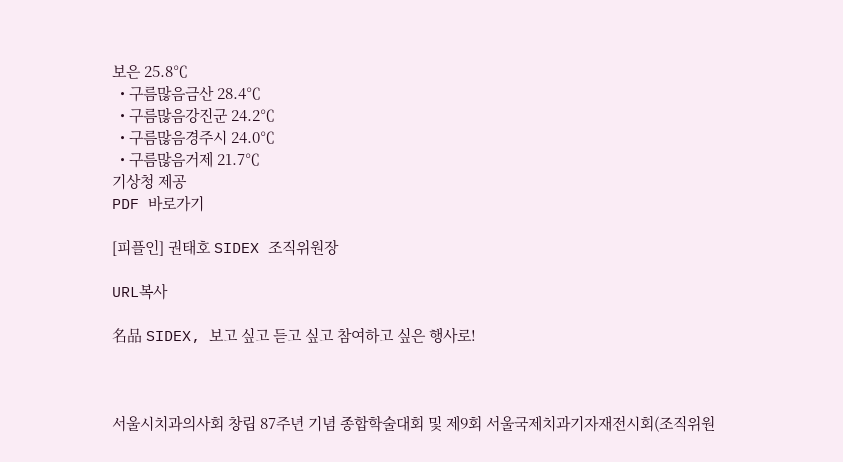보은 25.8℃
  • 구름많음금산 28.4℃
  • 구름많음강진군 24.2℃
  • 구름많음경주시 24.0℃
  • 구름많음거제 21.7℃
기상청 제공
PDF 바로가기

[피플인] 권태호 SIDEX 조직위원장

URL복사

名品 SIDEX, 보고 싶고 듣고 싶고 참여하고 싶은 행사로!



서울시치과의사회 창립 87주년 기념 종합학술대회 및 제9회 서울국제치과기자재전시회(조직위원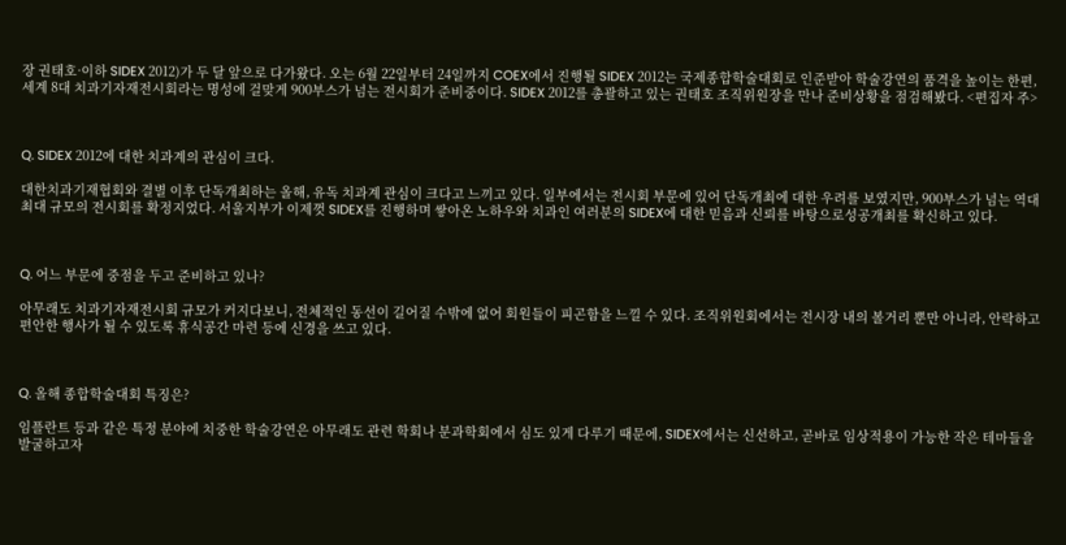장 권태호·이하 SIDEX 2012)가 두 달 앞으로 다가왔다. 오는 6월 22일부터 24일까지 COEX에서 진행될 SIDEX 2012는 국제종합학술대회로 인준받아 학술강연의 품격을 높이는 한편, 세계 8대 치과기자재전시회라는 명성에 걸맞게 900부스가 넘는 전시회가 준비중이다. SIDEX 2012를 총괄하고 있는 권태호 조직위원장을 만나 준비상황을 점검해봤다. <편집자 주>



Q. SIDEX 2012에 대한 치과계의 관심이 크다.

대한치과기재협회와 결별 이후 단독개최하는 올해, 유독 치과계 관심이 크다고 느끼고 있다. 일부에서는 전시회 부문에 있어 단독개최에 대한 우려를 보였지만, 900부스가 넘는 역대 최대 규모의 전시회를 확정지었다. 서울지부가 이제껏 SIDEX를 진행하며 쌓아온 노하우와 치과인 여러분의 SIDEX에 대한 믿음과 신뢰를 바탕으로성공개최를 확신하고 있다.



Q. 어느 부문에 중점을 두고 준비하고 있나?

아무래도 치과기자재전시회 규모가 커지다보니, 전체적인 동선이 길어질 수밖에 없어 회원들이 피곤함을 느낄 수 있다. 조직위원회에서는 전시장 내의 볼거리 뿐만 아니라, 안락하고 편안한 행사가 될 수 있도록 휴식공간 마련 등에 신경을 쓰고 있다.



Q. 올해 종합학술대회 특징은?

임플란트 등과 같은 특정 분야에 치중한 학술강연은 아무래도 관련 학회나 분과학회에서 심도 있게 다루기 때문에, SIDEX에서는 신선하고, 곧바로 임상적용이 가능한 작은 테마들을 발굴하고자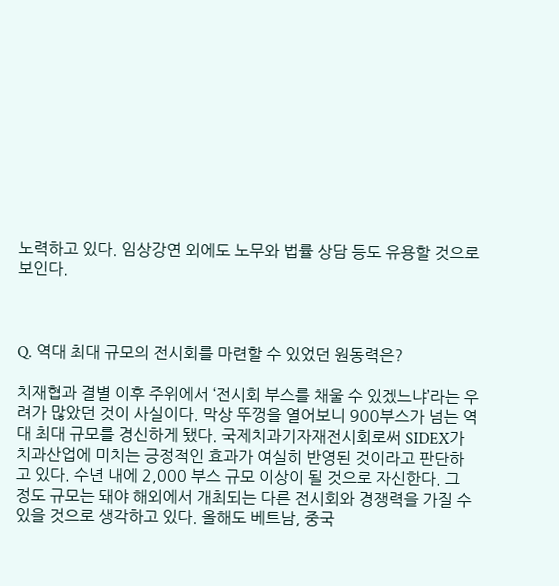노력하고 있다. 임상강연 외에도 노무와 법률 상담 등도 유용할 것으로 보인다.



Q. 역대 최대 규모의 전시회를 마련할 수 있었던 원동력은?

치재협과 결별 이후 주위에서 ‘전시회 부스를 채울 수 있겠느냐’라는 우려가 많았던 것이 사실이다. 막상 뚜껑을 열어보니 900부스가 넘는 역대 최대 규모를 경신하게 됐다. 국제치과기자재전시회로써 SIDEX가 치과산업에 미치는 긍정적인 효과가 여실히 반영된 것이라고 판단하고 있다. 수년 내에 2,000 부스 규모 이상이 될 것으로 자신한다. 그 정도 규모는 돼야 해외에서 개최되는 다른 전시회와 경쟁력을 가질 수 있을 것으로 생각하고 있다. 올해도 베트남, 중국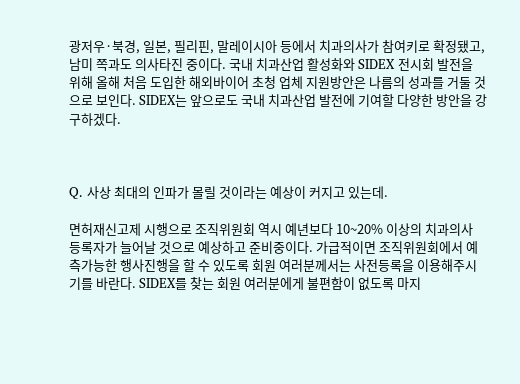광저우·북경, 일본, 필리핀, 말레이시아 등에서 치과의사가 참여키로 확정됐고, 남미 쪽과도 의사타진 중이다. 국내 치과산업 활성화와 SIDEX 전시회 발전을 위해 올해 처음 도입한 해외바이어 초청 업체 지원방안은 나름의 성과를 거둘 것으로 보인다. SIDEX는 앞으로도 국내 치과산업 발전에 기여할 다양한 방안을 강구하겠다.



Q. 사상 최대의 인파가 몰릴 것이라는 예상이 커지고 있는데.

면허재신고제 시행으로 조직위원회 역시 예년보다 10~20% 이상의 치과의사 등록자가 늘어날 것으로 예상하고 준비중이다. 가급적이면 조직위원회에서 예측가능한 행사진행을 할 수 있도록 회원 여러분께서는 사전등록을 이용해주시기를 바란다. SIDEX를 찾는 회원 여러분에게 불편함이 없도록 마지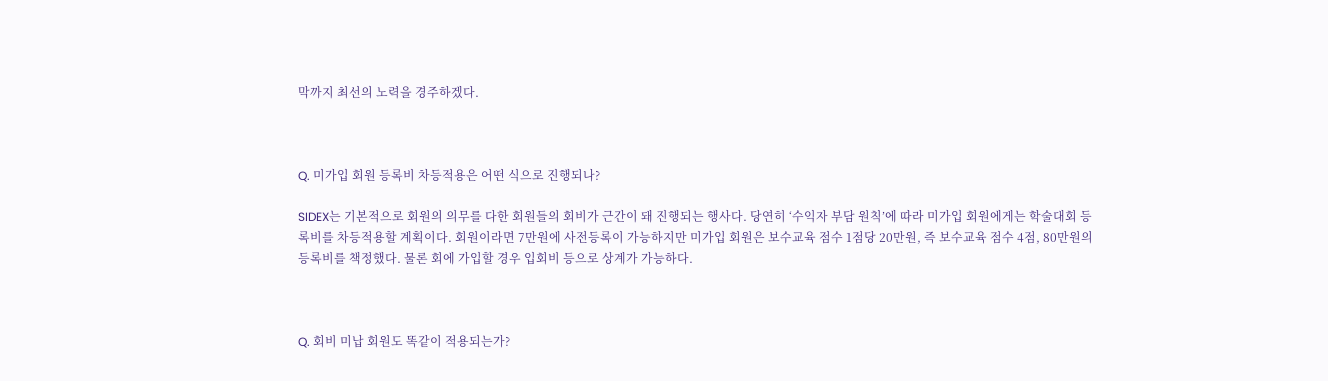막까지 최선의 노력을 경주하겠다.



Q. 미가입 회원 등록비 차등적용은 어떤 식으로 진행되나?

SIDEX는 기본적으로 회원의 의무를 다한 회원들의 회비가 근간이 돼 진행되는 행사다. 당연히 ‘수익자 부담 원칙’에 따라 미가입 회원에게는 학술대회 등록비를 차등적용할 계획이다. 회원이라면 7만원에 사전등록이 가능하지만 미가입 회원은 보수교육 점수 1점당 20만원, 즉 보수교육 점수 4점, 80만원의 등록비를 책정했다. 물론 회에 가입할 경우 입회비 등으로 상계가 가능하다.



Q. 회비 미납 회원도 똑같이 적용되는가?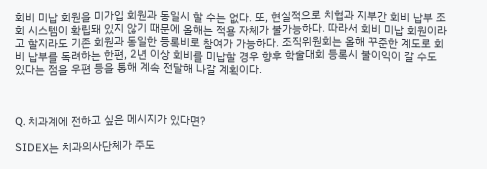회비 미납 회원을 미가입 회원과 동일시 할 수는 없다. 또, 현실적으로 치협과 지부간 회비 납부 조회 시스템이 확립돼 있지 않기 때문에 올해는 적용 자체가 불가능하다. 따라서 회비 미납 회원이라고 할지라도 기존 회원과 동일한 등록비로 참여가 가능하다. 조직위원회는 올해 꾸준한 계도로 회비 납부를 독려하는 한편, 2년 이상 회비를 미납할 경우 향후 학술대회 등록시 불이익이 갈 수도 있다는 점을 우편 등을 통해 계속 전달해 나갈 계획이다.



Q. 치과계에 전하고 싶은 메시지가 있다면?

SIDEX는 치과의사단체가 주도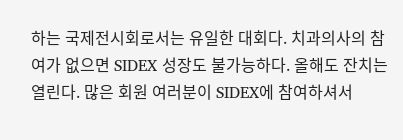하는 국제전시회로서는 유일한 대회다. 치과의사의 참여가 없으면 SIDEX 성장도 불가능하다. 올해도 잔치는 열린다. 많은 회원 여러분이 SIDEX에 참여하셔서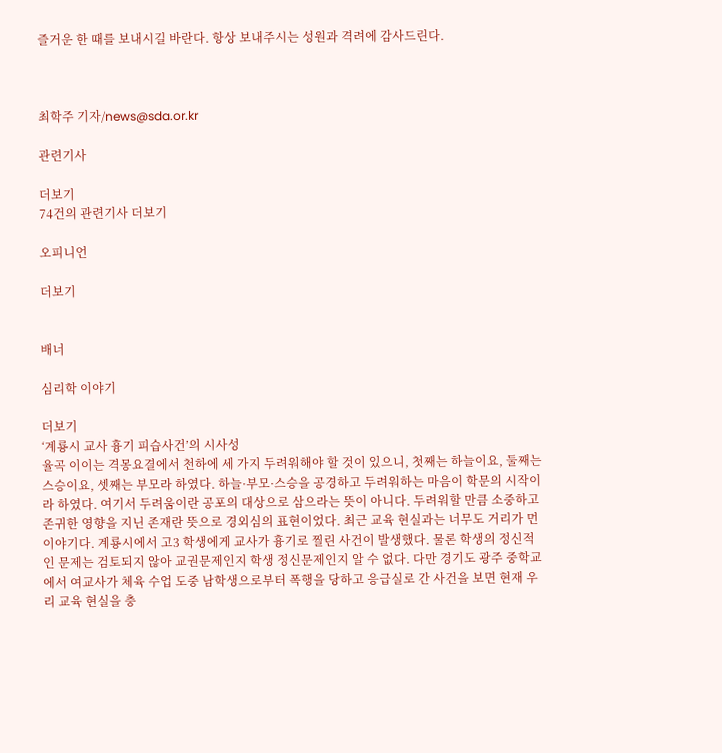즐거운 한 때를 보내시길 바란다. 항상 보내주시는 성원과 격려에 감사드린다.



최학주 기자/news@sda.or.kr

관련기사

더보기
74건의 관련기사 더보기

오피니언

더보기


배너

심리학 이야기

더보기
‘계룡시 교사 흉기 피습사건’의 시사성
율곡 이이는 격몽요결에서 천하에 세 가지 두려워해야 할 것이 있으니, 첫째는 하늘이요, 둘째는 스승이요, 셋째는 부모라 하였다. 하늘·부모·스승을 공경하고 두려워하는 마음이 학문의 시작이라 하였다. 여기서 두려움이란 공포의 대상으로 삼으라는 뜻이 아니다. 두려워할 만큼 소중하고 존귀한 영향을 지닌 존재란 뜻으로 경외심의 표현이었다. 최근 교육 현실과는 너무도 거리가 먼 이야기다. 계룡시에서 고3 학생에게 교사가 흉기로 찔린 사건이 발생했다. 물론 학생의 정신적인 문제는 검토되지 않아 교권문제인지 학생 정신문제인지 알 수 없다. 다만 경기도 광주 중학교에서 여교사가 체육 수업 도중 남학생으로부터 폭행을 당하고 응급실로 간 사건을 보면 현재 우리 교육 현실을 충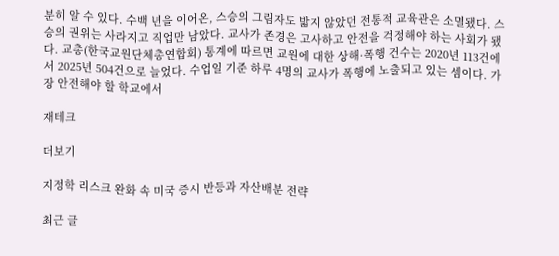분히 알 수 있다. 수백 년을 이어온, 스승의 그림자도 밟지 않았던 전통적 교육관은 소멸됐다. 스승의 권위는 사라지고 직업만 남았다. 교사가 존경은 고사하고 안전을 걱정해야 하는 사회가 됐다. 교총(한국교원단체총연합회) 통계에 따르면 교원에 대한 상해·폭행 건수는 2020년 113건에서 2025년 504건으로 늘었다. 수업일 기준 하루 4명의 교사가 폭행에 노출되고 있는 셈이다. 가장 안전해야 할 학교에서

재테크

더보기

지정학 리스크 완화 속 미국 증시 반등과 자산배분 전략

최근 글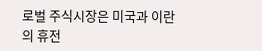로벌 주식시장은 미국과 이란의 휴전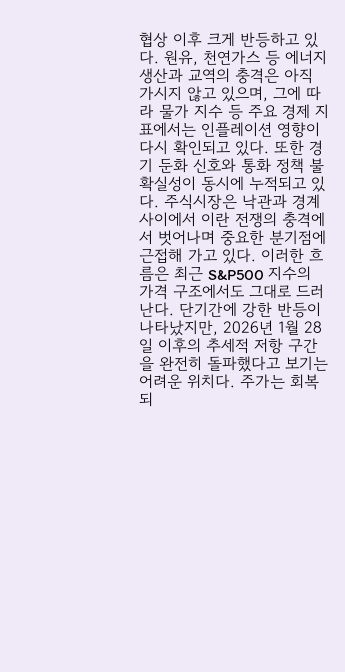협상 이후 크게 반등하고 있다. 원유, 천연가스 등 에너지 생산과 교역의 충격은 아직 가시지 않고 있으며, 그에 따라 물가 지수 등 주요 경제 지표에서는 인플레이션 영향이 다시 확인되고 있다. 또한 경기 둔화 신호와 통화 정책 불확실성이 동시에 누적되고 있다. 주식시장은 낙관과 경계 사이에서 이란 전쟁의 충격에서 벗어나며 중요한 분기점에 근접해 가고 있다. 이러한 흐름은 최근 S&P500 지수의 가격 구조에서도 그대로 드러난다. 단기간에 강한 반등이 나타났지만, 2026년 1월 28일 이후의 추세적 저항 구간을 완전히 돌파했다고 보기는 어려운 위치다. 주가는 회복되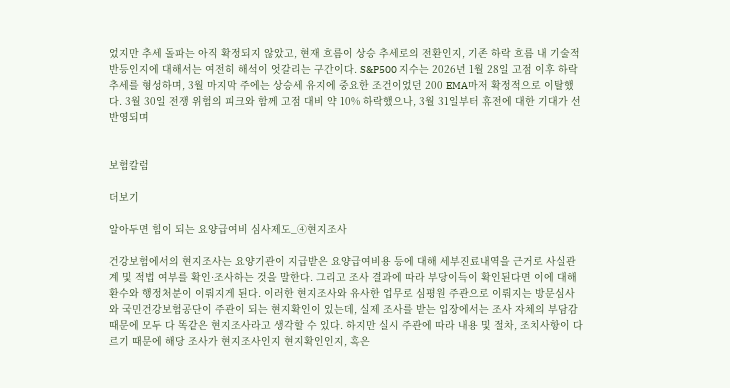었지만 추세 돌파는 아직 확정되지 않았고, 현재 흐름이 상승 추세로의 전환인지, 기존 하락 흐름 내 기술적 반등인지에 대해서는 여전히 해석이 엇갈리는 구간이다. S&P500 지수는 2026년 1월 28일 고점 이후 하락 추세를 형성하며, 3월 마지막 주에는 상승세 유지에 중요한 조건이었던 200 EMA마저 확정적으로 이탈했다. 3월 30일 전쟁 위험의 피크와 함께 고점 대비 약 10% 하락했으나, 3월 31일부터 휴전에 대한 기대가 선반영되며


보험칼럼

더보기

알아두면 힘이 되는 요양급여비 심사제도_④현지조사

건강보험에서의 현지조사는 요양기관이 지급받은 요양급여비용 등에 대해 세부진료내역을 근거로 사실관계 및 적법 여부를 확인·조사하는 것을 말한다. 그리고 조사 결과에 따라 부당이득이 확인된다면 이에 대해 환수와 행정처분이 이뤄지게 된다. 이러한 현지조사와 유사한 업무로 심평원 주관으로 이뤄지는 방문심사와 국민건강보험공단이 주관이 되는 현지확인이 있는데, 실제 조사를 받는 입장에서는 조사 자체의 부담감 때문에 모두 다 똑같은 현지조사라고 생각할 수 있다. 하지만 실시 주관에 따라 내용 및 절차, 조치사항이 다르기 때문에 해당 조사가 현지조사인지 현지확인인지, 혹은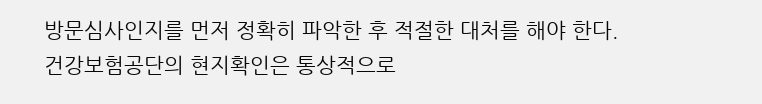방문심사인지를 먼저 정확히 파악한 후 적절한 대처를 해야 한다. 건강보험공단의 현지확인은 통상적으로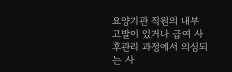요양기관 직원의 내부 고발이 있거나 급여 사후관리 과정에서 의심되는 사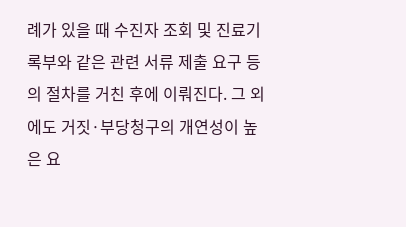례가 있을 때 수진자 조회 및 진료기록부와 같은 관련 서류 제출 요구 등의 절차를 거친 후에 이뤄진다. 그 외에도 거짓·부당청구의 개연성이 높은 요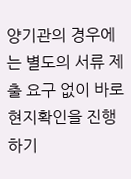양기관의 경우에는 별도의 서류 제출 요구 없이 바로 현지확인을 진행하기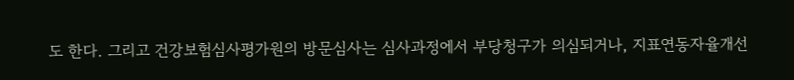도 한다. 그리고 건강보험심사평가원의 방문심사는 심사과정에서 부당청구가 의심되거나, 지표연동자율개선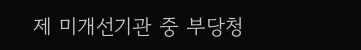제 미개선기관 중 부당청